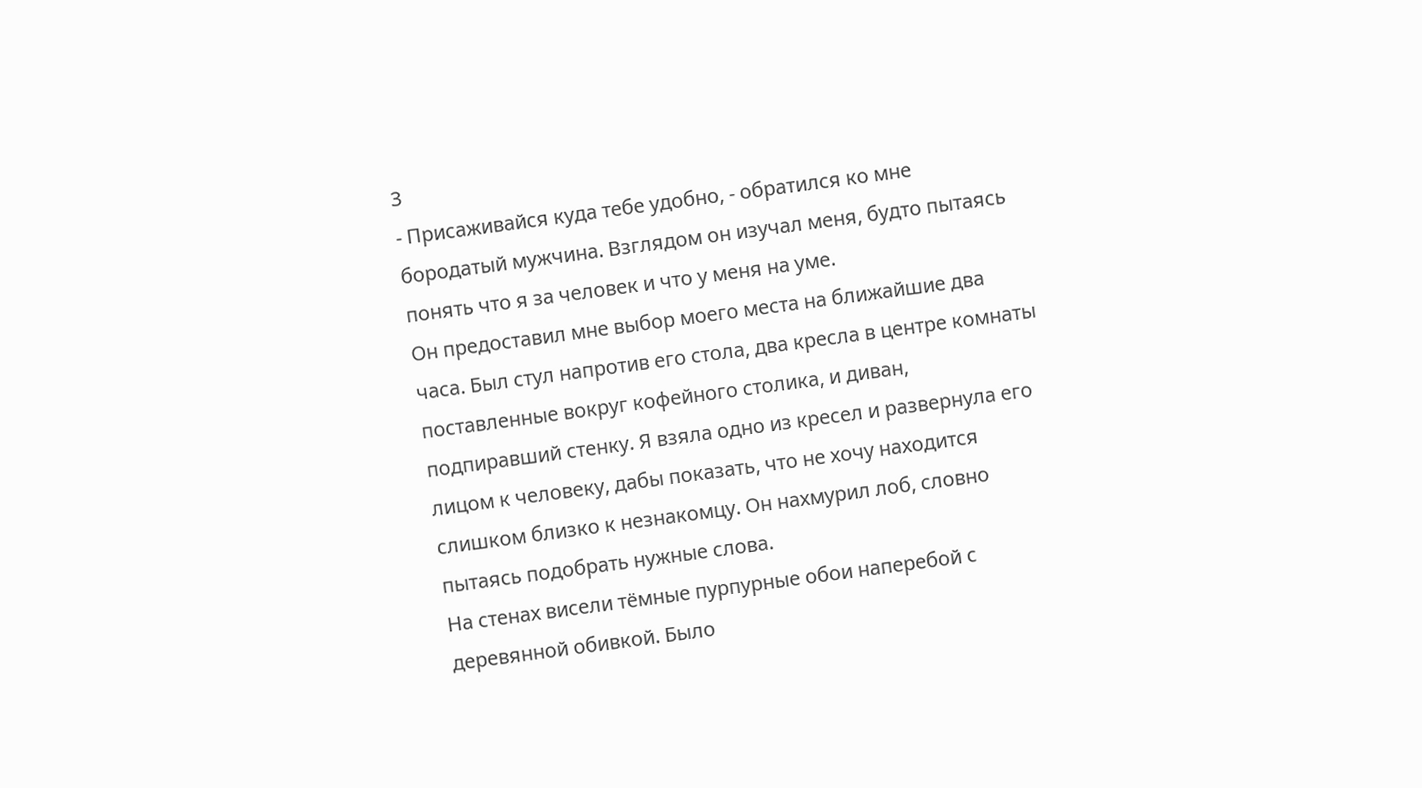3
- Присаживайся куда тебе удобно, - обратился ко мне бородатый мужчина. Взглядом он изучал меня, будто пытаясь понять что я за человек и что у меня на уме.
Он предоставил мне выбор моего места на ближайшие два часа. Был стул напротив его стола, два кресла в центре комнаты поставленные вокруг кофейного столика, и диван, подпиравший стенку. Я взяла одно из кресел и развернула его лицом к человеку, дабы показать, что не хочу находится слишком близко к незнакомцу. Он нахмурил лоб, словно пытаясь подобрать нужные слова.
На стенах висели тёмные пурпурные обои наперебой с деревянной обивкой. Было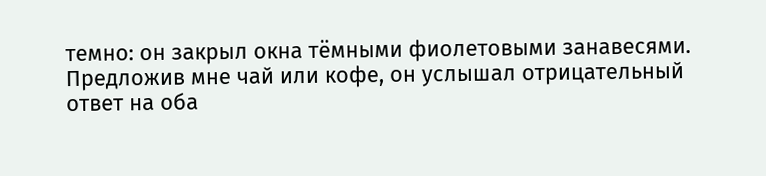темно: он закрыл окна тёмными фиолетовыми занавесями. Предложив мне чай или кофе, он услышал отрицательный ответ на оба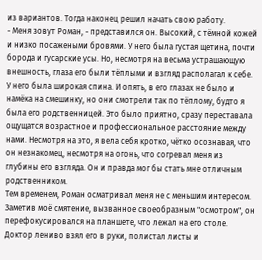из вариантов. Тогда наконец решил начать свою работу.
- Меня зовут Роман, - представился он. Высокий, с тёмной кожей и низко посажеными бровями. У него была густая щетина, почти борода и гусарские усы. Но, несмотря на весьма устрашающую внешность, глаза его были тёплыми и взгляд располагал к себе. У него была широкая спина. И опять, в его глазах не было и намёка на смешинку, но они смотрели так по тёплому, будто я была его родственницей. Это было приятно, сразу переставала ощущатся возрастное и профессиональное расстояние между нами. Несмотря на это, я вела себя кротко, чётко осознавая, что он незнакомец, несмотря на огонь, что согревал меня из глубины его взгляда. Он и правда мог бы стать мне отличным родственником.
Тем временем, Роман осматривал меня не с меньшим интересом. Заметив моё смятение, вызванное своеобразным "осмотром", он перефокусировался на планшете, что лежал на его столе. Доктор лениво взял его в руки, полистал листы и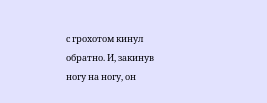с грохотом кинул обратно. И, закинув ногу на ногу, он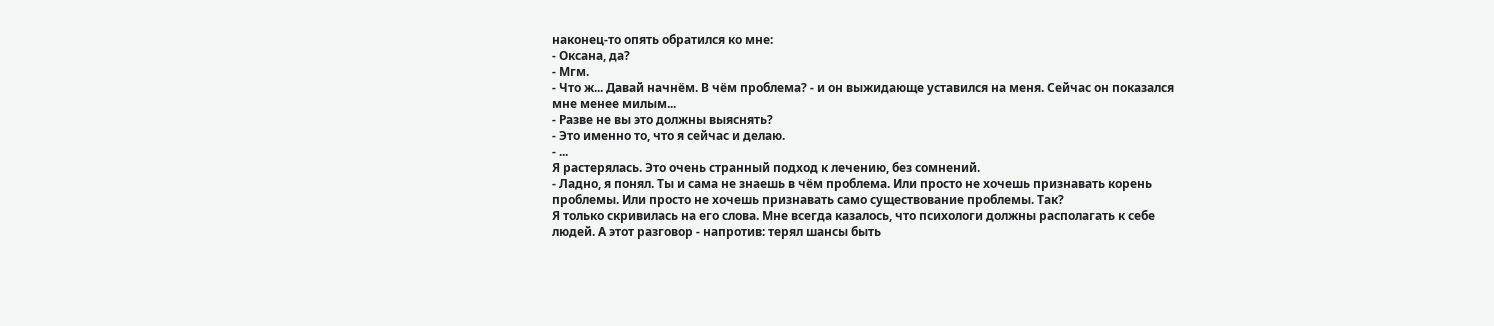наконец-то опять обратился ко мне:
- Оксана, да?
- Мгм.
- Что ж... Давай начнём. В чём проблема? - и он выжидающе уставился на меня. Сейчас он показался мне менее милым...
- Разве не вы это должны выяснять?
- Это именно то, что я сейчас и делаю.
- ...
Я растерялась. Это очень странный подход к лечению, без сомнений.
- Ладно, я понял. Ты и сама не знаешь в чём проблема. Или просто не хочешь признавать корень проблемы. Или просто не хочешь признавать само существование проблемы. Так?
Я только скривилась на его слова. Мне всегда казалось, что психологи должны располагать к себе людей. А этот разговор - напротив: терял шансы быть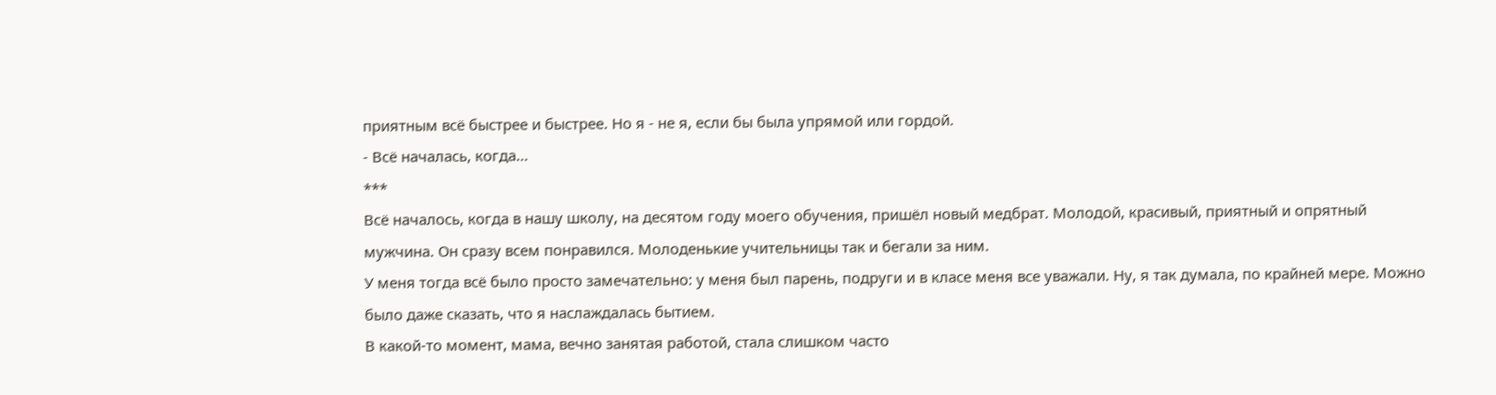приятным всё быстрее и быстрее. Но я - не я, если бы была упрямой или гордой.
- Всё началась, когда...
***
Всё началось, когда в нашу школу, на десятом году моего обучения, пришёл новый медбрат. Молодой, красивый, приятный и опрятный мужчина. Он сразу всем понравился. Молоденькие учительницы так и бегали за ним.
У меня тогда всё было просто замечательно: у меня был парень, подруги и в класе меня все уважали. Ну, я так думала, по крайней мере. Можно было даже сказать, что я наслаждалась бытием.
В какой-то момент, мама, вечно занятая работой, стала слишком часто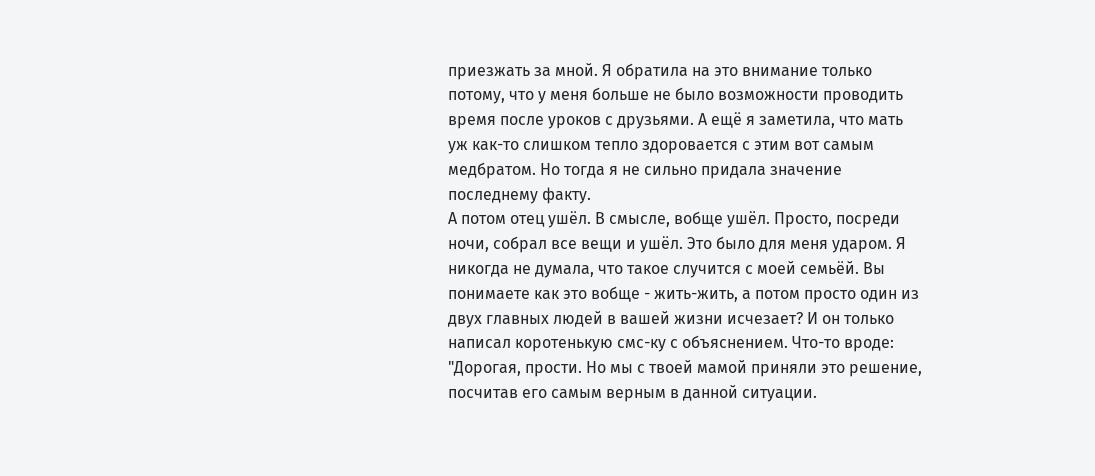приезжать за мной. Я обратила на это внимание только потому, что у меня больше не было возможности проводить время после уроков с друзьями. А ещё я заметила, что мать уж как-то слишком тепло здоровается с этим вот самым медбратом. Но тогда я не сильно придала значение последнему факту.
А потом отец ушёл. В смысле, вобще ушёл. Просто, посреди ночи, собрал все вещи и ушёл. Это было для меня ударом. Я никогда не думала, что такое случится с моей семьёй. Вы понимаете как это вобще - жить-жить, а потом просто один из двух главных людей в вашей жизни исчезает? И он только написал коротенькую смс-ку с объяснением. Что-то вроде: "Дорогая, прости. Но мы с твоей мамой приняли это решение, посчитав его самым верным в данной ситуации.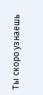Ты скоро узнаешь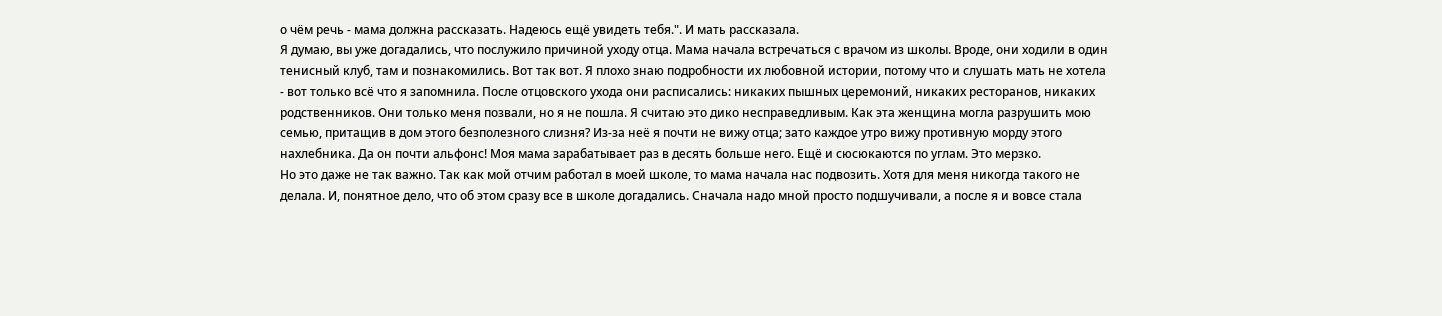о чём речь - мама должна рассказать. Надеюсь ещё увидеть тебя.". И мать рассказала.
Я думаю, вы уже догадались, что послужило причиной уходу отца. Мама начала встречаться с врачом из школы. Вроде, они ходили в один тенисный клуб, там и познакомились. Вот так вот. Я плохо знаю подробности их любовной истории, потому что и слушать мать не хотела - вот только всё что я запомнила. После отцовского ухода они расписались: никаких пышных церемоний, никаких ресторанов, никаких родственников. Они только меня позвали, но я не пошла. Я считаю это дико несправедливым. Как эта женщина могла разрушить мою семью, притащив в дом этого безполезного слизня? Из-за неё я почти не вижу отца; зато каждое утро вижу противную морду этого нахлебника. Да он почти альфонс! Моя мама зарабатывает раз в десять больше него. Ещё и сюсюкаются по углам. Это мерзко.
Но это даже не так важно. Так как мой отчим работал в моей школе, то мама начала нас подвозить. Хотя для меня никогда такого не делала. И, понятное дело, что об этом сразу все в школе догадались. Сначала надо мной просто подшучивали, а после я и вовсе стала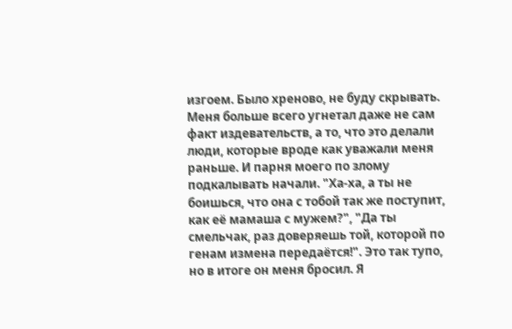изгоем. Было хреново, не буду скрывать. Меня больше всего угнетал даже не сам факт издевательств, а то, что это делали люди, которые вроде как уважали меня раньше. И парня моего по злому подкалывать начали. "Ха-ха, а ты не боишься, что она с тобой так же поступит, как её мамаша с мужем?", "Да ты смельчак, раз доверяешь той, которой по генам измена передаётся!". Это так тупо, но в итоге он меня бросил. Я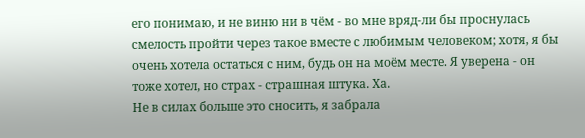его понимаю, и не виню ни в чём - во мне вряд-ли бы проснулась смелость пройти через такое вместе с любимым человеком; хотя, я бы очень хотела остаться с ним, будь он на моём месте. Я уверена - он тоже хотел, но страх - страшная штука. Ха.
Не в силах больше это сносить, я забрала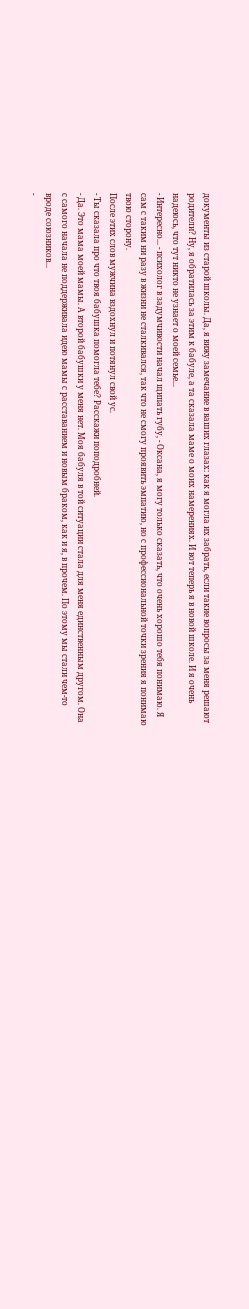документы из старой школы. Да, я вижу замечание в ваших глазах: как я могла их забрать, если такие вопросы за меня решают родители? Ну, я обратилась за этим к бабуле, а та сказала маме о моих намерениях. И вот теперь я в новой школе. И я очень надеюсь, что тут никто не узнает о моей семье...
- Интересно... - психолог в задумчивости начал щипать губу, - Оксана, я могу только сказать, что очень хорошо тебя понимаю. Я сам с таким ни разу в жизни не сталкивался, так что не смогу проявить эмпатию, но с профессиональной точки зрения я понимаю твою сторону.
После этих слов мужчина вздохнул и потянул свой ус.
- Ты сказала про что твоя бабушка помогла тебе? Расскажи поподробней.
- Да. Это мама моей мамы. А второй бабушки у меня нет. Моя бабуля в той ситуации стала для меня единственным другом. Она с самого начала не поддерживала идею мамы с расставанием и новым браком, как и я, в прочем. По этому мы стали чем-то вроде союзников...
-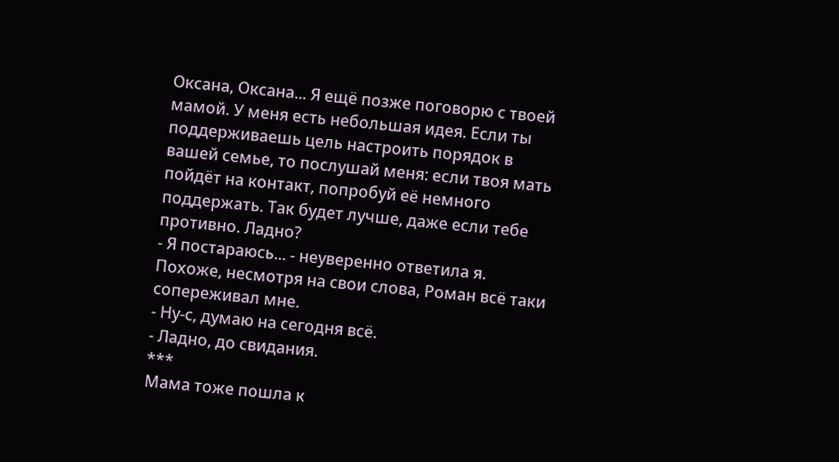Оксана, Оксана... Я ещё позже поговорю с твоей мамой. У меня есть небольшая идея. Если ты поддерживаешь цель настроить порядок в вашей семье, то послушай меня: если твоя мать пойдёт на контакт, попробуй её немного поддержать. Так будет лучше, даже если тебе противно. Ладно?
- Я постараюсь... - неуверенно ответила я. Похоже, несмотря на свои слова, Роман всё таки сопереживал мне.
- Ну-с, думаю на сегодня всё.
- Ладно, до свидания.
***
Мама тоже пошла к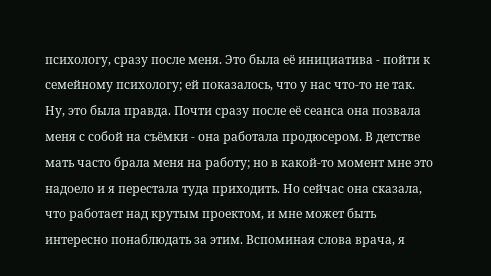психологу, сразу после меня. Это была её инициатива - пойти к семейному психологу; ей показалось, что у нас что-то не так. Ну, это была правда. Почти сразу после её сеанса она позвала меня с собой на съёмки - она работала продюсером. В детстве мать часто брала меня на работу; но в какой-то момент мне это надоело и я перестала туда приходить. Но сейчас она сказала, что работает над крутым проектом, и мне может быть интересно понаблюдать за этим. Вспоминая слова врача, я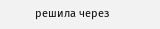решила через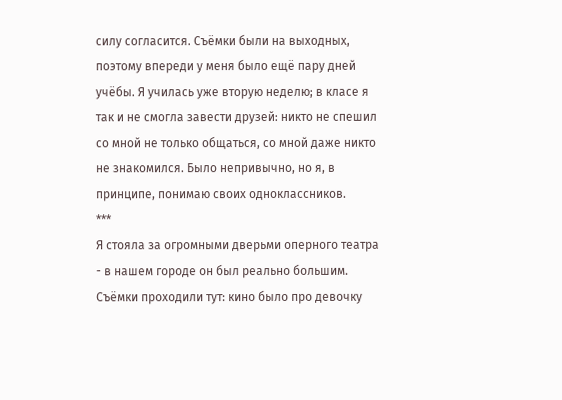силу согласится. Съёмки были на выходных, поэтому впереди у меня было ещё пару дней учёбы. Я училась уже вторую неделю; в класе я так и не смогла завести друзей: никто не спешил со мной не только общаться, со мной даже никто не знакомился. Было непривычно, но я, в принципе, понимаю своих одноклассников.
***
Я стояла за огромными дверьми оперного театра - в нашем городе он был реально большим. Съёмки проходили тут: кино было про девочку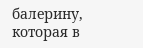балерину, которая в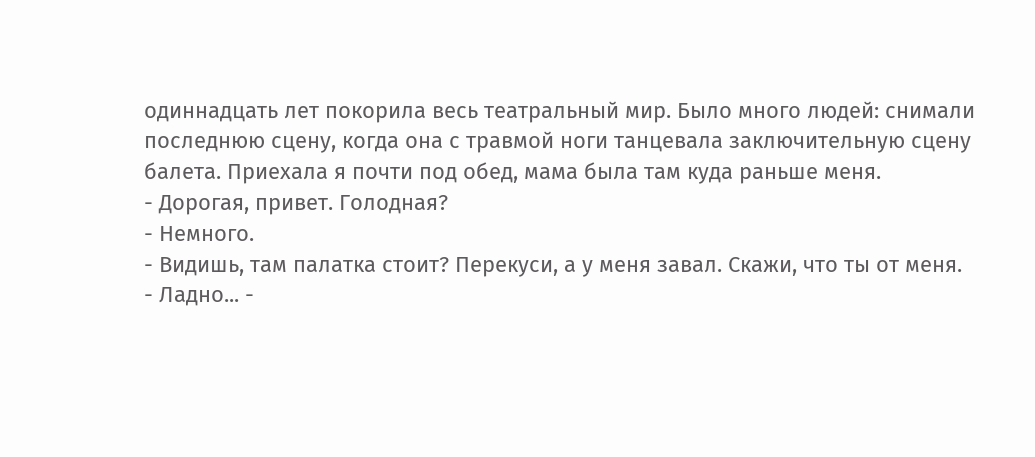одиннадцать лет покорила весь театральный мир. Было много людей: снимали последнюю сцену, когда она с травмой ноги танцевала заключительную сцену балета. Приехала я почти под обед, мама была там куда раньше меня.
- Дорогая, привет. Голодная?
- Немного.
- Видишь, там палатка стоит? Перекуси, а у меня завал. Скажи, что ты от меня.
- Ладно... -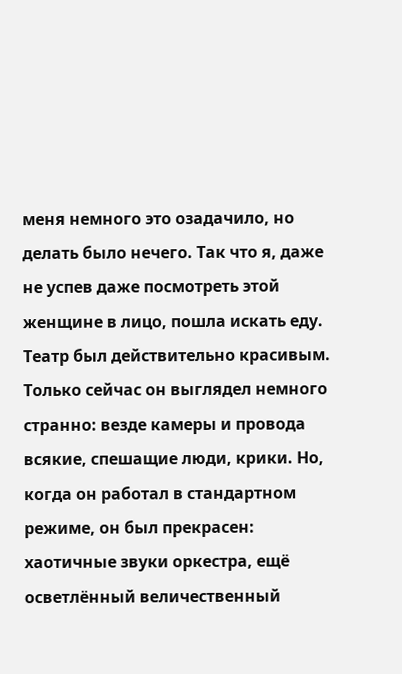меня немного это озадачило, но делать было нечего. Так что я, даже не успев даже посмотреть этой женщине в лицо, пошла искать еду.
Театр был действительно красивым. Только сейчас он выглядел немного странно: везде камеры и провода всякие, спешащие люди, крики. Но, когда он работал в стандартном режиме, он был прекрасен: хаотичные звуки оркестра, ещё осветлённый величественный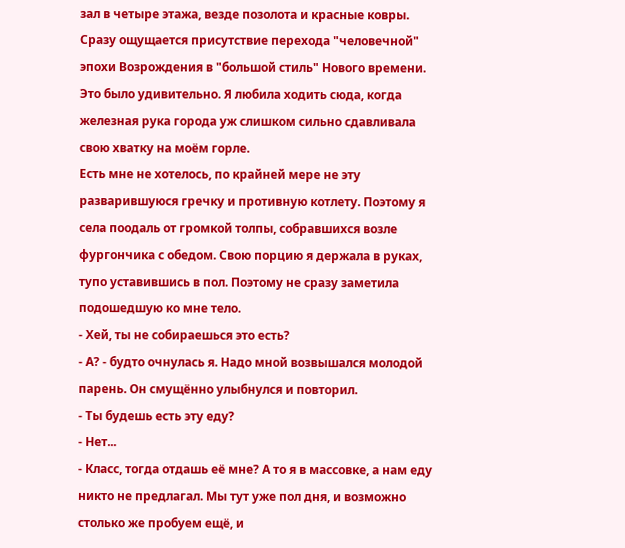зал в четыре этажа, везде позолота и красные ковры. Сразу ощущается присутствие перехода "человечной" эпохи Возрождения в "большой стиль" Нового времени. Это было удивительно. Я любила ходить сюда, когда железная рука города уж слишком сильно сдавливала свою хватку на моём горле.
Есть мне не хотелось, по крайней мере не эту разварившуюся гречку и противную котлету. Поэтому я села поодаль от громкой толпы, собравшихся возле фургончика с обедом. Свою порцию я держала в руках, тупо уставившись в пол. Поэтому не сразу заметила подошедшую ко мне тело.
- Хей, ты не собираешься это есть?
- А? - будто очнулась я. Надо мной возвышался молодой парень. Он смущённо улыбнулся и повторил.
- Ты будешь есть эту еду?
- Нет...
- Класс, тогда отдашь её мне? А то я в массовке, а нам еду никто не предлагал. Мы тут уже пол дня, и возможно столько же пробуем ещё, и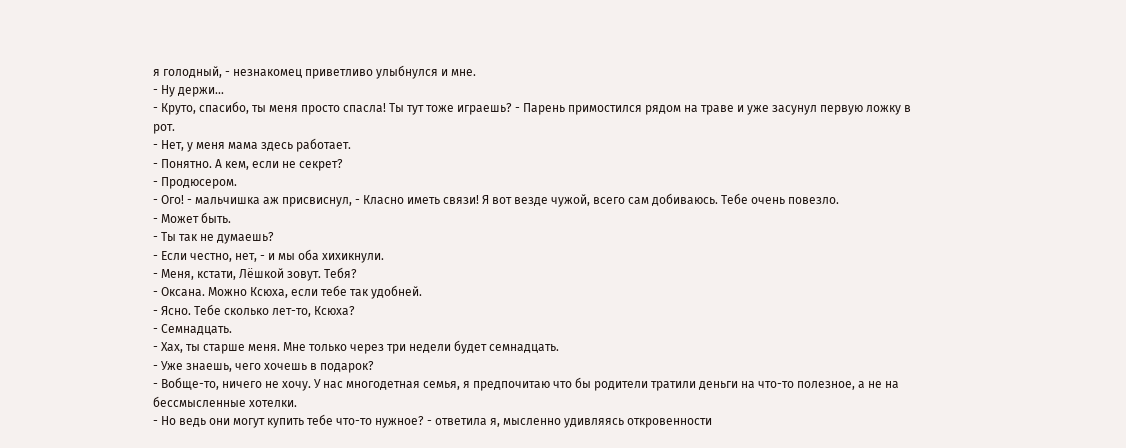я голодный, - незнакомец приветливо улыбнулся и мне.
- Ну держи...
- Круто, спасибо, ты меня просто спасла! Ты тут тоже играешь? - Парень примостился рядом на траве и уже засунул первую ложку в рот.
- Нет, у меня мама здесь работает.
- Понятно. А кем, если не секрет?
- Продюсером.
- Ого! - мальчишка аж присвиснул, - Класно иметь связи! Я вот везде чужой, всего сам добиваюсь. Тебе очень повезло.
- Может быть.
- Ты так не думаешь?
- Если честно, нет, - и мы оба хихикнули.
- Меня, кстати, Лёшкой зовут. Тебя?
- Оксана. Можно Ксюха, если тебе так удобней.
- Ясно. Тебе сколько лет-то, Ксюха?
- Семнадцать.
- Хах, ты старше меня. Мне только через три недели будет семнадцать.
- Уже знаешь, чего хочешь в подарок?
- Вобще-то, ничего не хочу. У нас многодетная семья, я предпочитаю что бы родители тратили деньги на что-то полезное, а не на бессмысленные хотелки.
- Но ведь они могут купить тебе что-то нужное? - ответила я, мысленно удивляясь откровенности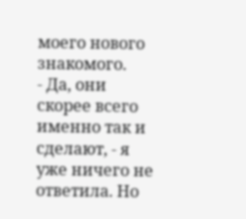моего нового знакомого.
- Да, они скорее всего именно так и сделают, - я уже ничего не ответила. Но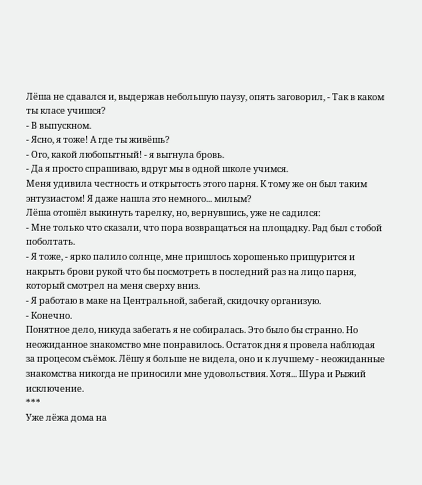Лёша не сдавался и, выдержав небольшую паузу, опять заговорил, - Так в каком ты класе учишся?
- В выпускном.
- Ясно, я тоже! А где ты живёшь?
- Ого, какой любопытный! - я выгнула бровь.
- Да я просто спрашиваю, вдруг мы в одной школе учимся.
Меня удивила честность и открытость этого парня. К тому же он был таким энтузиастом! Я даже нашла это немного... милым?
Лёша отошёл выкинуть тарелку, но, вернувшись, уже не садился:
- Мне только что сказали, что пора возвращаться на площадку. Рад был с тобой поболтать.
- Я тоже, - ярко палило солнце, мне пришлось хорошенько прищурится и накрыть брови рукой что бы посмотреть в последний раз на лицо парня, который смотрел на меня сверху вниз.
- Я работаю в маке на Центральной, забегай, скидочку организую.
- Конечно.
Понятное дело, никуда забегать я не собиралась. Это было бы странно. Но неожиданное знакомство мне понравилось. Остаток дня я провела наблюдая за процесом съёмок. Лёшу я больше не видела, оно и к лучшему - неожиданные знакомства никогда не приносили мне удовольствия. Хотя... Шура и Рыжий исключение.
***
Уже лёжа дома на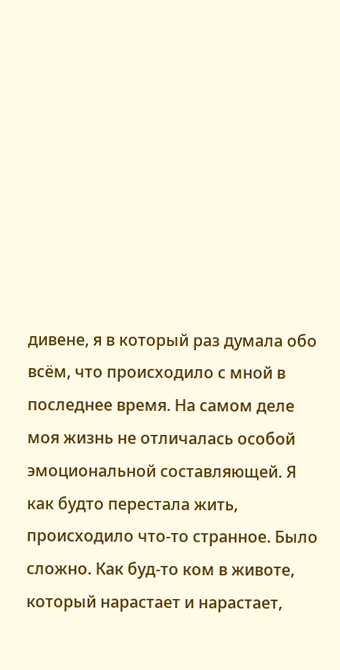дивене, я в который раз думала обо всём, что происходило с мной в последнее время. На самом деле моя жизнь не отличалась особой эмоциональной составляющей. Я как будто перестала жить, происходило что-то странное. Было сложно. Как буд-то ком в животе, который нарастает и нарастает,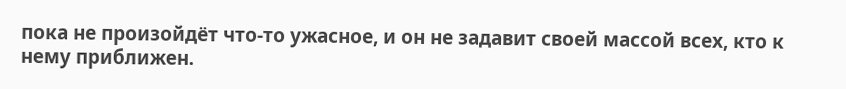пока не произойдёт что-то ужасное, и он не задавит своей массой всех, кто к нему приближен.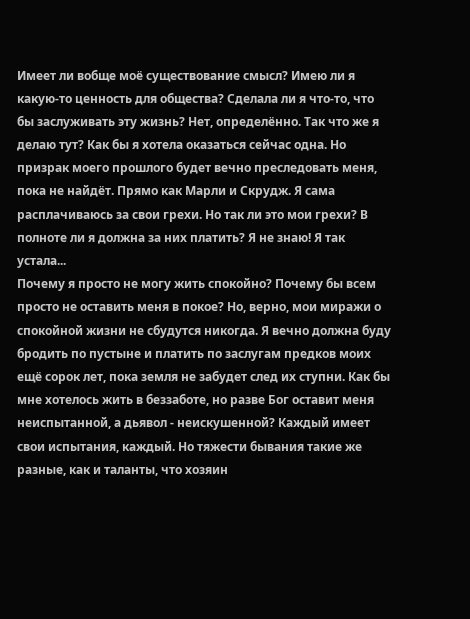Имеет ли вобще моё существование смысл? Имею ли я какую-то ценность для общества? Сделала ли я что-то, что бы заслуживать эту жизнь? Нет, определённо. Так что же я делаю тут? Как бы я хотела оказаться сейчас одна. Но призрак моего прошлого будет вечно преследовать меня, пока не найдёт. Прямо как Марли и Скрудж. Я сама расплачиваюсь за свои грехи. Но так ли это мои грехи? В полноте ли я должна за них платить? Я не знаю! Я так устала...
Почему я просто не могу жить спокойно? Почему бы всем просто не оставить меня в покое? Но, верно, мои миражи о спокойной жизни не сбудутся никогда. Я вечно должна буду бродить по пустыне и платить по заслугам предков моих ещё сорок лет, пока земля не забудет след их ступни. Как бы мне хотелось жить в беззаботе, но разве Бог оставит меня неиспытанной, а дьявол - неискушенной? Каждый имеет свои испытания, каждый. Но тяжести бывания такие же разные, как и таланты, что хозяин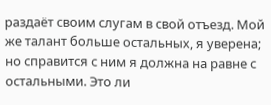раздаёт своим слугам в свой отъезд. Мой же талант больше остальных, я уверена; но справится с ним я должна на равне с остальными. Это ли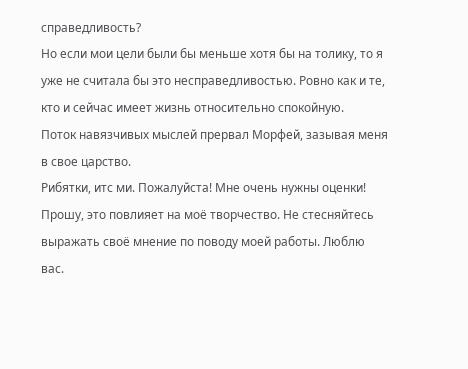справедливость?
Но если мои цели были бы меньше хотя бы на толику, то я уже не считала бы это несправедливостью. Ровно как и те, кто и сейчас имеет жизнь относительно спокойную.
Поток навязчивых мыслей прервал Морфей, зазывая меня в свое царство.
Рибятки, итс ми. Пожалуйста! Мне очень нужны оценки! Прошу, это повлияет на моё творчество. Не стесняйтесь выражать своё мнение по поводу моей работы. Люблю вас.